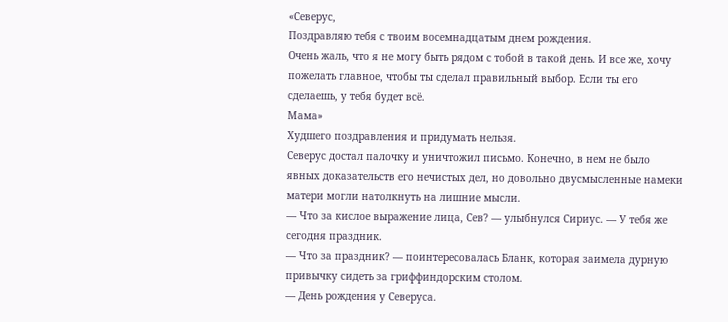«Северус,
Поздравляю тебя с твоим восемнадцатым днем рождения.
Очень жаль, что я не могу быть рядом с тобой в такой день. И все же, хочу пожелать главное, чтобы ты сделал правильный выбор. Если ты его сделаешь, у тебя будет всё.
Мама»
Худшего поздравления и придумать нельзя.
Северус достал палочку и уничтожил письмо. Конечно, в нем не было явных доказательств его нечистых дел, но довольно двусмысленные намеки матери могли натолкнуть на лишние мысли.
— Что за кислое выражение лица, Сев? — улыбнулся Сириус. — У тебя же сегодня праздник.
— Что за праздник? — поинтересовалась Бланк, которая заимела дурную привычку сидеть за гриффиндорским столом.
— День рождения у Северуса.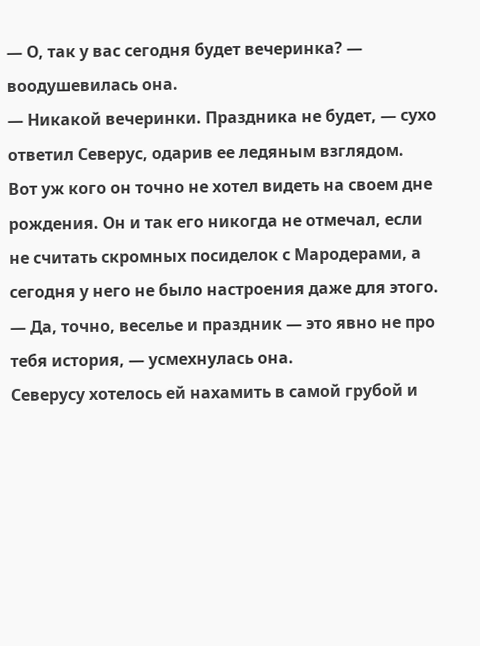— О, так у вас сегодня будет вечеринка? — воодушевилась она.
— Никакой вечеринки. Праздника не будет, — сухо ответил Северус, одарив ее ледяным взглядом.
Вот уж кого он точно не хотел видеть на своем дне рождения. Он и так его никогда не отмечал, если не считать скромных посиделок с Мародерами, а сегодня у него не было настроения даже для этого.
— Да, точно, веселье и праздник — это явно не про тебя история, — усмехнулась она.
Северусу хотелось ей нахамить в самой грубой и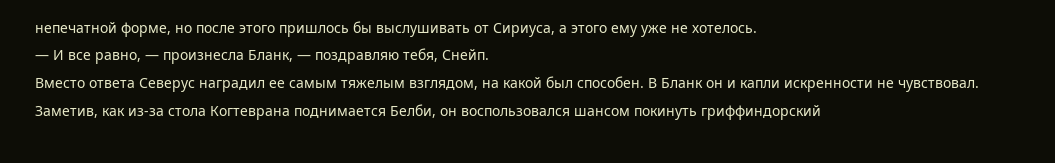непечатной форме, но после этого пришлось бы выслушивать от Сириуса, а этого ему уже не хотелось.
— И все равно, — произнесла Бланк, — поздравляю тебя, Снейп.
Вместо ответа Северус наградил ее самым тяжелым взглядом, на какой был способен. В Бланк он и капли искренности не чувствовал.
Заметив, как из-за стола Когтеврана поднимается Белби, он воспользовался шансом покинуть гриффиндорский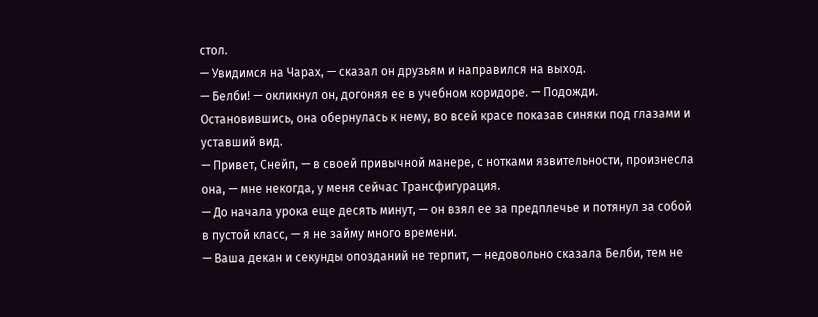стол.
— Увидимся на Чарах, — сказал он друзьям и направился на выход.
— Белби! — окликнул он, догоняя ее в учебном коридоре. — Подожди.
Остановившись, она обернулась к нему, во всей красе показав синяки под глазами и уставший вид.
— Привет, Снейп, — в своей привычной манере, с нотками язвительности, произнесла она, — мне некогда, у меня сейчас Трансфигурация.
— До начала урока еще десять минут, — он взял ее за предплечье и потянул за собой в пустой класс, — я не займу много времени.
— Ваша декан и секунды опозданий не терпит, — недовольно сказала Белби, тем не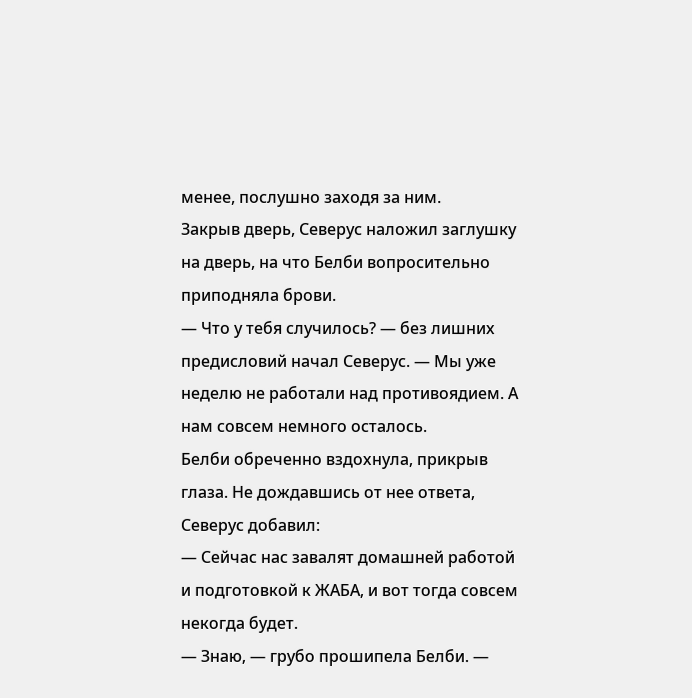менее, послушно заходя за ним.
Закрыв дверь, Северус наложил заглушку на дверь, на что Белби вопросительно приподняла брови.
— Что у тебя случилось? — без лишних предисловий начал Северус. — Мы уже неделю не работали над противоядием. А нам совсем немного осталось.
Белби обреченно вздохнула, прикрыв глаза. Не дождавшись от нее ответа, Северус добавил:
— Сейчас нас завалят домашней работой и подготовкой к ЖАБА, и вот тогда совсем некогда будет.
— Знаю, — грубо прошипела Белби. —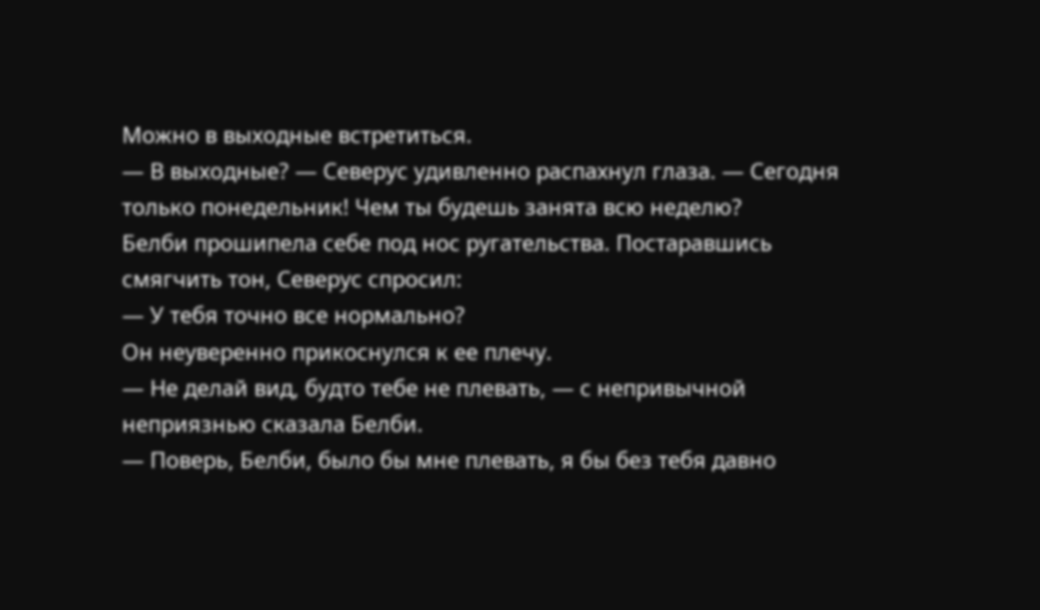Можно в выходные встретиться.
— В выходные? — Северус удивленно распахнул глаза. — Сегодня только понедельник! Чем ты будешь занята всю неделю?
Белби прошипела себе под нос ругательства. Постаравшись смягчить тон, Северус спросил:
— У тебя точно все нормально?
Он неуверенно прикоснулся к ее плечу.
— Не делай вид, будто тебе не плевать, — с непривычной неприязнью сказала Белби.
— Поверь, Белби, было бы мне плевать, я бы без тебя давно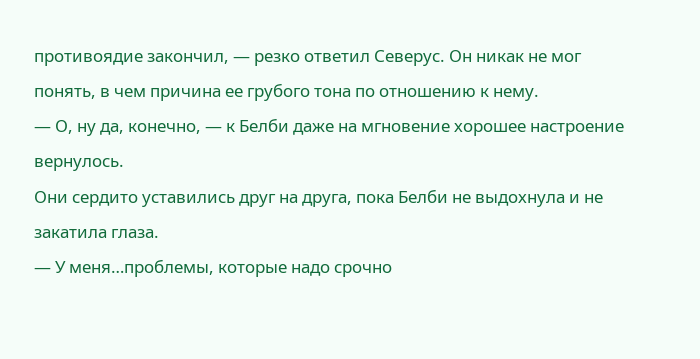противоядие закончил, — резко ответил Северус. Он никак не мог понять, в чем причина ее грубого тона по отношению к нему.
— О, ну да, конечно, — к Белби даже на мгновение хорошее настроение вернулось.
Они сердито уставились друг на друга, пока Белби не выдохнула и не закатила глаза.
— У меня…проблемы, которые надо срочно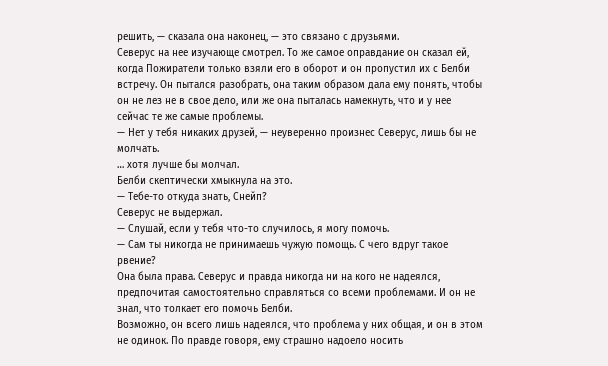решить, — сказала она наконец, — это связано с друзьями.
Северус на нее изучающе смотрел. То же самое оправдание он сказал ей, когда Пожиратели только взяли его в оборот и он пропустил их с Белби встречу. Он пытался разобрать, она таким образом дала ему понять, чтобы он не лез не в свое дело, или же она пыталась намекнуть, что и у нее сейчас те же самые проблемы.
— Нет у тебя никаких друзей, — неуверенно произнес Северус, лишь бы не молчать.
… хотя лучше бы молчал.
Белби скептически хмыкнула на это.
— Тебе-то откуда знать, Снейп?
Северус не выдержал.
— Слушай, если у тебя что-то случилось, я могу помочь.
— Сам ты никогда не принимаешь чужую помощь. С чего вдруг такое рвение?
Она была права. Северус и правда никогда ни на кого не надеялся, предпочитая самостоятельно справляться со всеми проблемами. И он не знал, что толкает его помочь Белби.
Возможно, он всего лишь надеялся, что проблема у них общая, и он в этом не одинок. По правде говоря, ему страшно надоело носить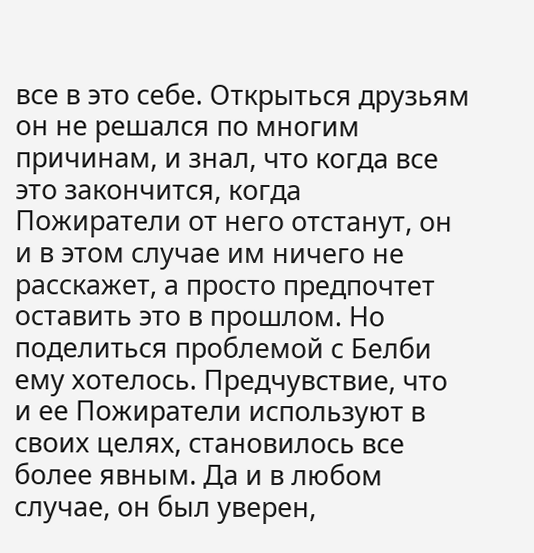все в это себе. Открыться друзьям он не решался по многим причинам, и знал, что когда все это закончится, когда Пожиратели от него отстанут, он и в этом случае им ничего не расскажет, а просто предпочтет оставить это в прошлом. Но поделиться проблемой с Белби ему хотелось. Предчувствие, что и ее Пожиратели используют в своих целях, становилось все более явным. Да и в любом случае, он был уверен,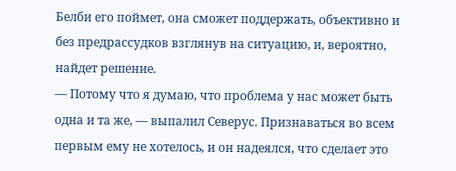Белби его поймет, она сможет поддержать, объективно и без предрассудков взглянув на ситуацию, и, вероятно, найдет решение.
— Потому что я думаю, что проблема у нас может быть одна и та же, — выпалил Северус. Признаваться во всем первым ему не хотелось, и он надеялся, что сделает это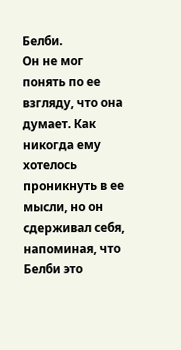Белби.
Он не мог понять по ее взгляду, что она думает. Как никогда ему хотелось проникнуть в ее мысли, но он сдерживал себя, напоминая, что Белби это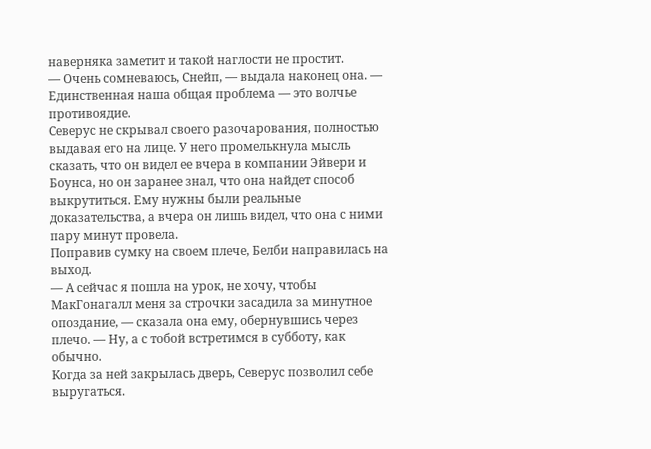наверняка заметит и такой наглости не простит.
— Очень сомневаюсь, Снейп, — выдала наконец она. — Единственная наша общая проблема — это волчье противоядие.
Северус не скрывал своего разочарования, полностью выдавая его на лице. У него промелькнула мысль сказать, что он видел ее вчера в компании Эйвери и Боунса, но он заранее знал, что она найдет способ выкрутиться. Ему нужны были реальные доказательства, а вчера он лишь видел, что она с ними пару минут провела.
Поправив сумку на своем плече, Белби направилась на выход.
— А сейчас я пошла на урок, не хочу, чтобы МакГонагалл меня за строчки засадила за минутное опоздание, — сказала она ему, обернувшись через плечо. — Ну, а с тобой встретимся в субботу, как обычно.
Когда за ней закрылась дверь, Северус позволил себе выругаться.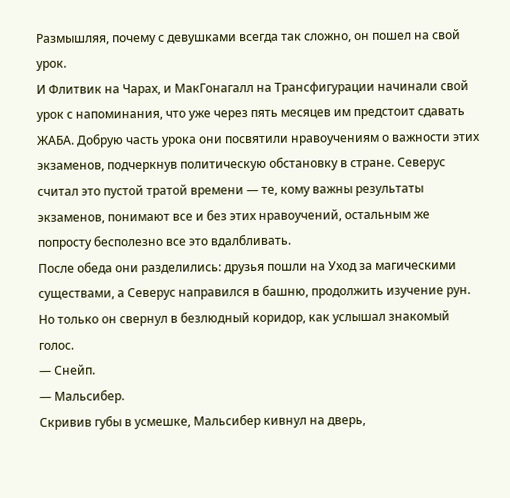Размышляя, почему с девушками всегда так сложно, он пошел на свой урок.
И Флитвик на Чарах, и МакГонагалл на Трансфигурации начинали свой урок с напоминания, что уже через пять месяцев им предстоит сдавать ЖАБА. Добрую часть урока они посвятили нравоучениям о важности этих экзаменов, подчеркнув политическую обстановку в стране. Северус считал это пустой тратой времени — те, кому важны результаты экзаменов, понимают все и без этих нравоучений, остальным же попросту бесполезно все это вдалбливать.
После обеда они разделились: друзья пошли на Уход за магическими существами, а Северус направился в башню, продолжить изучение рун. Но только он свернул в безлюдный коридор, как услышал знакомый голос.
— Снейп.
— Мальсибер.
Скривив губы в усмешке, Мальсибер кивнул на дверь,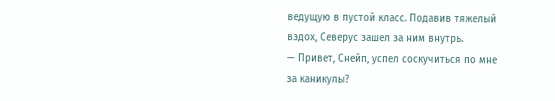ведущую в пустой класс. Подавив тяжелый вздох, Северус зашел за ним внутрь.
— Привет, Снейп, успел соскучиться по мне за каникулы?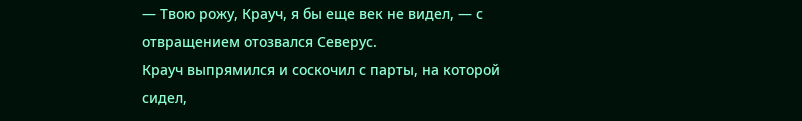— Твою рожу, Крауч, я бы еще век не видел, — с отвращением отозвался Северус.
Крауч выпрямился и соскочил с парты, на которой сидел,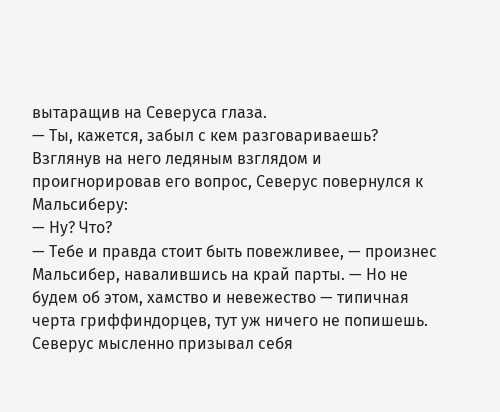вытаращив на Северуса глаза.
— Ты, кажется, забыл с кем разговариваешь?
Взглянув на него ледяным взглядом и проигнорировав его вопрос, Северус повернулся к Мальсиберу:
— Ну? Что?
— Тебе и правда стоит быть повежливее, — произнес Мальсибер, навалившись на край парты. — Но не будем об этом, хамство и невежество — типичная черта гриффиндорцев, тут уж ничего не попишешь.
Северус мысленно призывал себя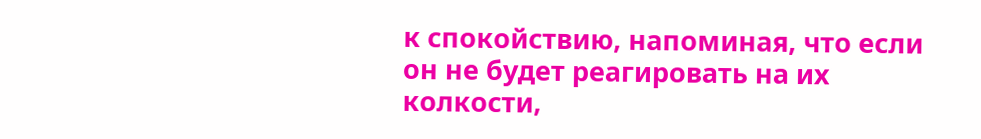к спокойствию, напоминая, что если он не будет реагировать на их колкости,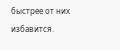быстрее от них избавится.